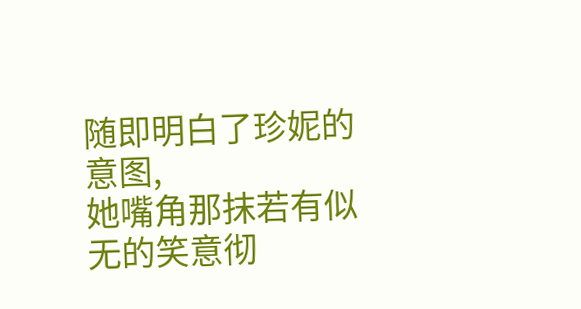随即明白了珍妮的意图,
她嘴角那抹若有似无的笑意彻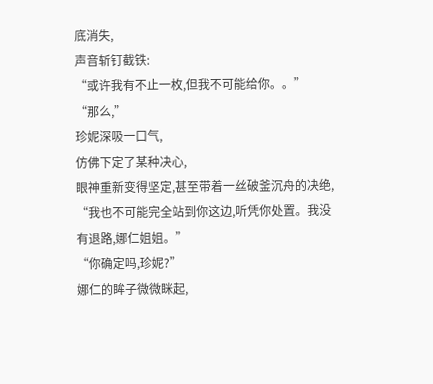底消失,
声音斩钉截铁:
“或许我有不止一枚,但我不可能给你。。”
“那么,”
珍妮深吸一口气,
仿佛下定了某种决心,
眼神重新变得坚定,甚至带着一丝破釜沉舟的决绝,
“我也不可能完全站到你这边,听凭你处置。我没有退路,娜仁姐姐。”
“你确定吗,珍妮?”
娜仁的眸子微微眯起,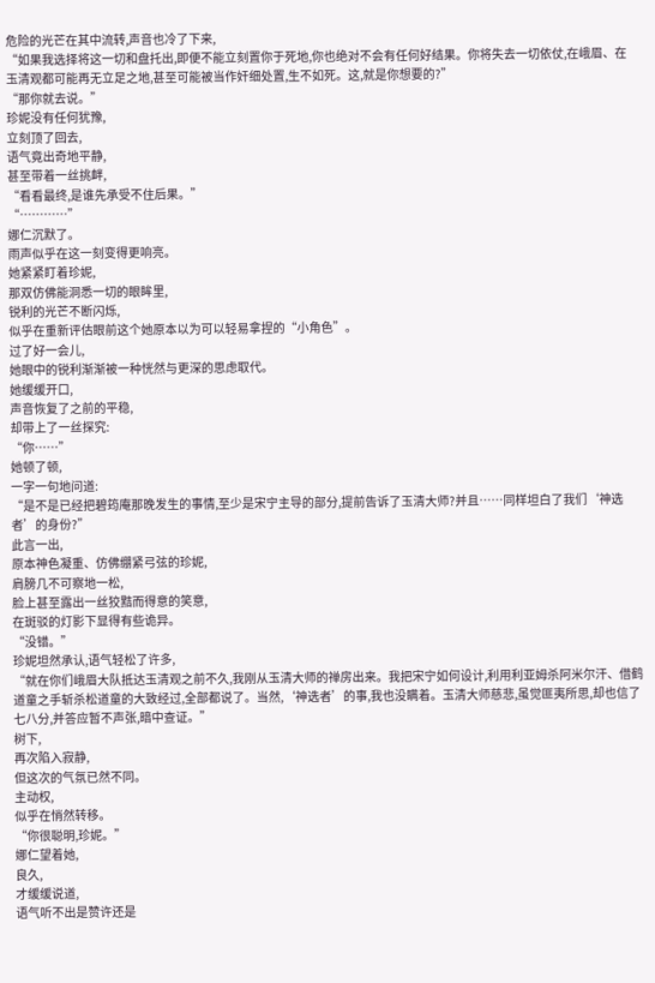危险的光芒在其中流转,声音也冷了下来,
“如果我选择将这一切和盘托出,即便不能立刻置你于死地,你也绝对不会有任何好结果。你将失去一切依仗,在峨眉、在玉清观都可能再无立足之地,甚至可能被当作奸细处置,生不如死。这,就是你想要的?”
“那你就去说。”
珍妮没有任何犹豫,
立刻顶了回去,
语气竟出奇地平静,
甚至带着一丝挑衅,
“看看最终,是谁先承受不住后果。”
“…………”
娜仁沉默了。
雨声似乎在这一刻变得更响亮。
她紧紧盯着珍妮,
那双仿佛能洞悉一切的眼眸里,
锐利的光芒不断闪烁,
似乎在重新评估眼前这个她原本以为可以轻易拿捏的“小角色”。
过了好一会儿,
她眼中的锐利渐渐被一种恍然与更深的思虑取代。
她缓缓开口,
声音恢复了之前的平稳,
却带上了一丝探究:
“你……”
她顿了顿,
一字一句地问道:
“是不是已经把碧筠庵那晚发生的事情,至少是宋宁主导的部分,提前告诉了玉清大师?并且……同样坦白了我们‘神选者’的身份?”
此言一出,
原本神色凝重、仿佛绷紧弓弦的珍妮,
肩膀几不可察地一松,
脸上甚至露出一丝狡黠而得意的笑意,
在斑驳的灯影下显得有些诡异。
“没错。”
珍妮坦然承认,语气轻松了许多,
“就在你们峨眉大队抵达玉清观之前不久,我刚从玉清大师的禅房出来。我把宋宁如何设计,利用利亚姆杀阿米尔汗、借鹤道童之手斩杀松道童的大致经过,全部都说了。当然,‘神选者’的事,我也没瞒着。玉清大师慈悲,虽觉匪夷所思,却也信了七八分,并答应暂不声张,暗中查证。”
树下,
再次陷入寂静,
但这次的气氛已然不同。
主动权,
似乎在悄然转移。
“你很聪明,珍妮。”
娜仁望着她,
良久,
才缓缓说道,
语气听不出是赞许还是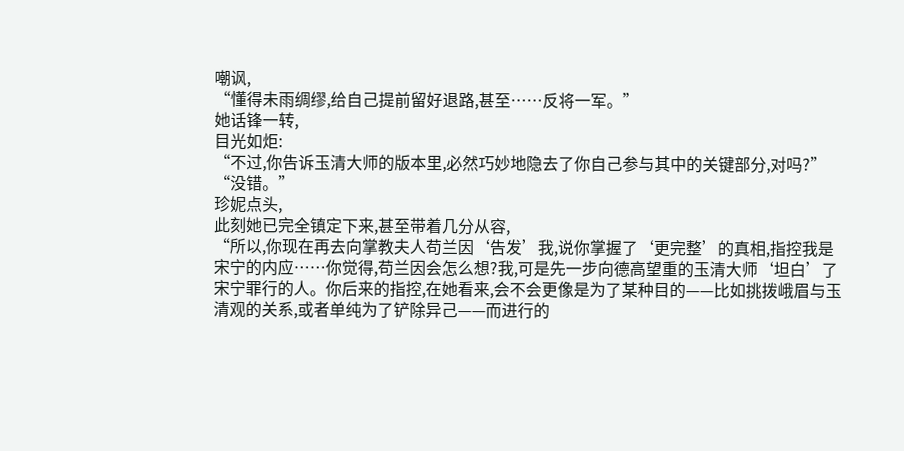嘲讽,
“懂得未雨绸缪,给自己提前留好退路,甚至……反将一军。”
她话锋一转,
目光如炬:
“不过,你告诉玉清大师的版本里,必然巧妙地隐去了你自己参与其中的关键部分,对吗?”
“没错。”
珍妮点头,
此刻她已完全镇定下来,甚至带着几分从容,
“所以,你现在再去向掌教夫人苟兰因‘告发’我,说你掌握了‘更完整’的真相,指控我是宋宁的内应……你觉得,苟兰因会怎么想?我,可是先一步向德高望重的玉清大师‘坦白’了宋宁罪行的人。你后来的指控,在她看来,会不会更像是为了某种目的——比如挑拨峨眉与玉清观的关系,或者单纯为了铲除异己——而进行的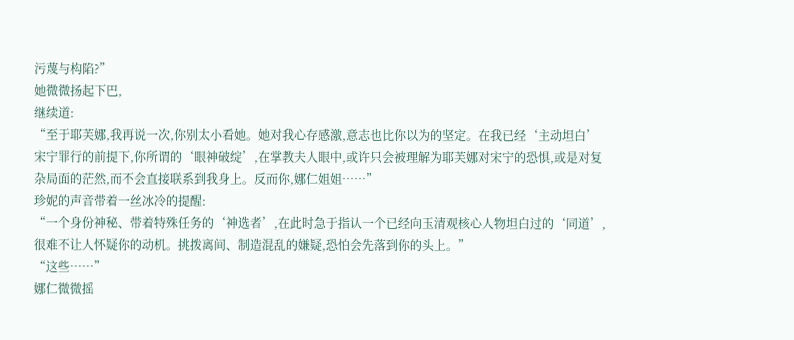污蔑与构陷?”
她微微扬起下巴,
继续道:
“至于耶芙娜,我再说一次,你别太小看她。她对我心存感激,意志也比你以为的坚定。在我已经‘主动坦白’宋宁罪行的前提下,你所谓的‘眼神破绽’,在掌教夫人眼中,或许只会被理解为耶芙娜对宋宁的恐惧,或是对复杂局面的茫然,而不会直接联系到我身上。反而你,娜仁姐姐……”
珍妮的声音带着一丝冰冷的提醒:
“一个身份神秘、带着特殊任务的‘神选者’,在此时急于指认一个已经向玉清观核心人物坦白过的‘同道’,很难不让人怀疑你的动机。挑拨离间、制造混乱的嫌疑,恐怕会先落到你的头上。”
“这些……”
娜仁微微摇